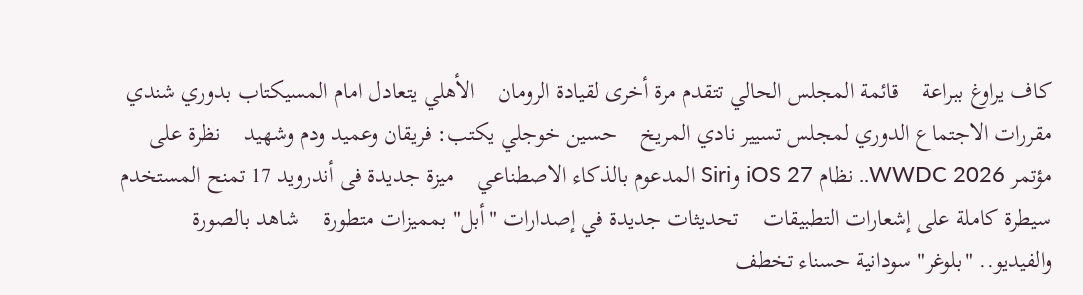كاف يراوغ ببراعة    قائمة المجلس الحالي تتقدم مرة أخرى لقيادة الرومان    الأهلي يتعادل امام المسيكتاب بدوري شندي    مقررات الاجتماع الدوري لمجلس تسيير نادي المريخ    حسين خوجلي يكتب: فريقان وعميد ودم وشهيد    نظرة على مؤتمر WWDC 2026.. نظام iOS 27 وSiri المدعوم بالذكاء الاصطناعي    ميزة جديدة فى أندرويد 17 تمنح المستخدم سيطرة كاملة على إشعارات التطبيقات    تحديثات جديدة في إصدارات "أبل" بمميزات متطورة    شاهد بالصورة والفيديو.. "بلوغر" سودانية حسناء تخطف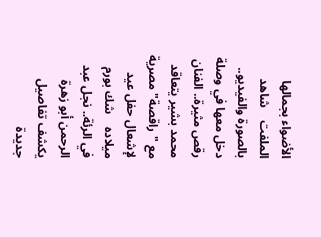الأضواء بجمالها الملفت    شاهد بالصورة والفيديو.. دخل معها في وصلة رقص مثيرة.. الفنان محمد بشير يتعاقد مع "راقصة" مصرية لإشعال حفل عيد ميلاده    شك بورم في الرئة.. نجل عبد الرحمن أبو زهرة يكشف تفاصيل جديدة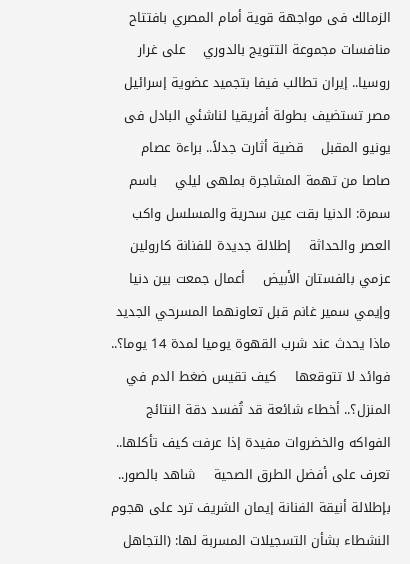الزمالك فى مواجهة قوية أمام المصري بافتتاح منافسات مجموعة التتويج بالدوري    على غرار روسيا.. إيران تطالب فيفا بتجميد عضوية إسرائيل    مصر تستضيف بطولة أفريقيا لناشئي البادل فى يونيو المقبل    قضية أثارت جدلاً.. براءة عصام صاصا من تهمة المشاجرة بملهى ليلي    باسم سمرة: الدنيا بقت عين سحرية والمسلسل واكب العصر والحداثة    إطلالة جديدة للفنانة كارولين عزمي بالفستان الأبيض    أعمال جمعت بين دنيا وإيمي سمير غانم قبل تعاونهما المسرحي الجديد    ماذا يحدث عند شرب القهوة يوميا لمدة 14 يوما؟.. فوائد لا تتوقعها    كيف تقيس ضغط الدم في المنزل؟.. أخطاء شائعة قد تُفسد دقة النتائج    الفواكه والخضروات مفيدة إذا عرفت كيف تأكلها.. تعرف على أفضل الطرق الصحية    شاهد بالصور.. بإطلالة أنيقة الفنانة إيمان الشريف ترد على هجوم النشطاء بشأن التسجيلات المسربة لها: (التجاهل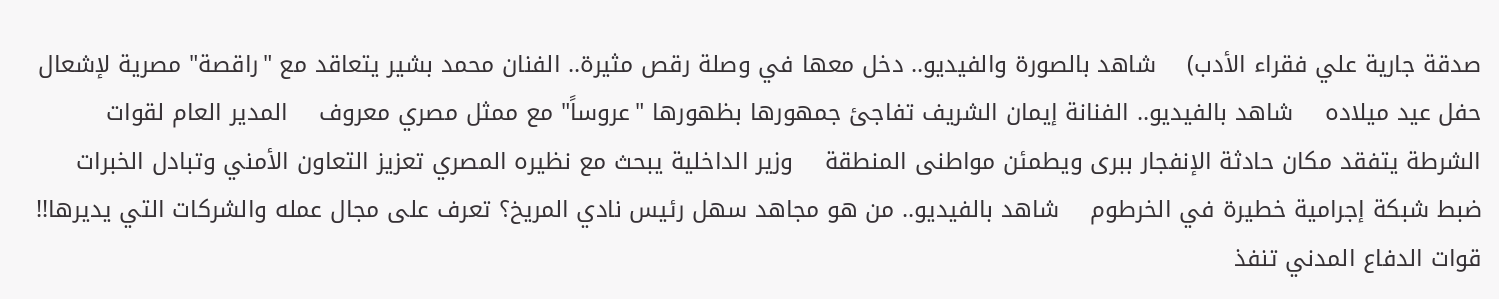صدقة جارية علي فقراء الأدب)    شاهد بالصورة والفيديو.. دخل معها في وصلة رقص مثيرة.. الفنان محمد بشير يتعاقد مع "راقصة" مصرية لإشعال حفل عيد ميلاده    شاهد بالفيديو.. الفنانة إيمان الشريف تفاجئ جمهورها بظهورها "عروساً" مع ممثل مصري معروف    المدير العام لقوات الشرطة يتفقد مكان حادثة الإنفجار ببرى ويطمئن مواطنى المنطقة    وزير الداخلية يبحث مع نظيره المصري تعزيز التعاون الأمني وتبادل الخبرات    ضبط شبكة إجرامية خطيرة في الخرطوم    شاهد بالفيديو.. من هو مجاهد سهل رئيس نادي المريخ؟ تعرف على مجال عمله والشركات التي يديرها!!    قوات الدفاع المدني تنفذ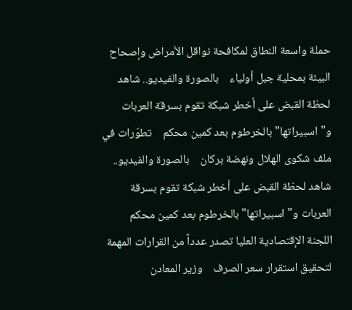حملة واسعة النطاق لمكافحة نواقل الأمراض وإصحاح البيئة بمحلية جبل أولياء    بالصورة والفيديو.. شاهد لحظة القبض على أخطر شبكة تقوم بسرقة العربات و"اسبيراتها" بالخرطوم بعد كمين محكم    تطوّرات في ملف شكوى الهلال ونهضة بركان    بالصورة والفيديو.. شاهد لحظة القبض على أخطر شبكة تقوم بسرقة العربات و"اسبيراتها" بالخرطوم بعد كمين محكم    اللجنة الإقتصادية العليا تصدر عدداً من القرارات المهمة لتحقيق استقرار سعر الصرف    وزير المعادن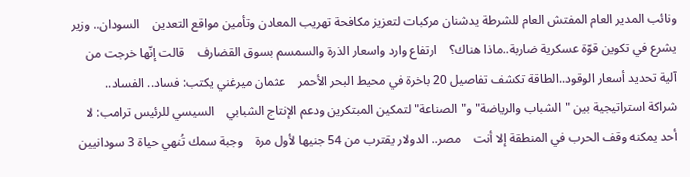ونائب المدير العام المفتش العام للشرطة يدشنان مركبات لتعزيز مكافحة تهريب المعادن وتأمين مواقع التعدين    السودان.. وزير يشرع في تكوين قوّة عسكرية ضاربة..ماذا هناك؟    ارتفاع وارد واسعار الذرة والسمسم بسوق القضارف    قالت إنّها خرجت من آلية تحديد أسعار الوقود..الطاقة تكشف تفاصيل 20 باخرة في محيط البحر الأحمر    عثمان ميرغني يكتب: فساد.. الفساد..    شراكة استراتيجية بين "الشباب والرياضة" و"الصناعة" لتمكين المبتكرين ودعم الإنتاج الشبابي    السيسي للرئيس ترامب: لا أحد يمكنه وقف الحرب في المنطقة إلا أنت    مصر.. الدولار يقترب من 54 جنيها لأول مرة    وجبة سمك تُنهي حياة 3 سودانيين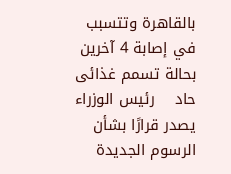بالقاهرة وتتسبب في إصابة 4 آخرين بحالة تسمم غذائى حاد    رئيس الوزراء يصدر قرارًا بشأن الرسوم الجديدة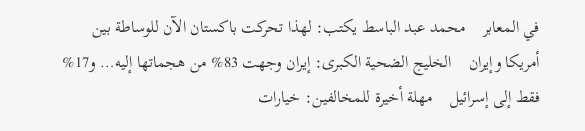في المعابر    محمد عبد الباسط يكتب: لهذا تحركت باكستان الآن للوساطة بين أمريكا وإيران    الخليج الضحية الكبرى: إيران وجهت 83% من هجماتها إليه… و17% فقط إلى إسرائيل    مهلة أخيرة للمخالفين: خيارات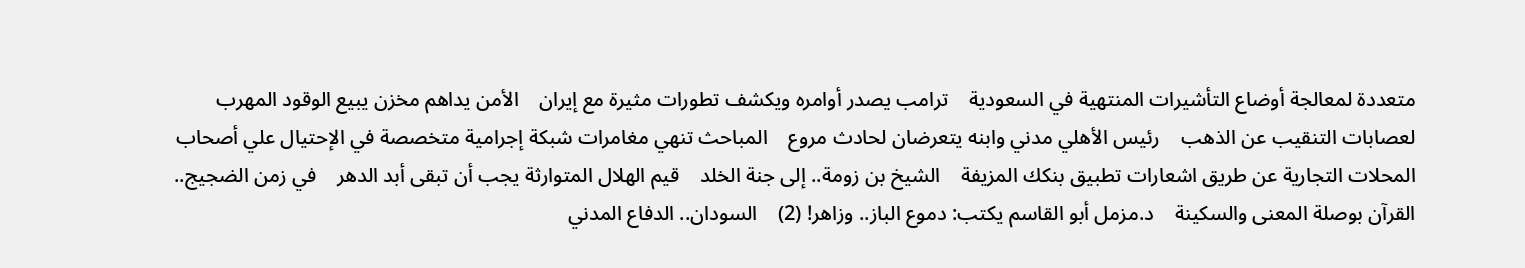متعددة لمعالجة أوضاع التأشيرات المنتهية في السعودية    ترامب يصدر أوامره ويكشف تطورات مثيرة مع إيران    الأمن يداهم مخزن يبيع الوقود المهرب لعصابات التنقيب عن الذهب    رئيس الأهلي مدني وابنه يتعرضان لحادث مروع    المباحث تنهي مغامرات شبكة إجرامية متخصصة في الإحتيال علي أصحاب المحلات التجارية عن طريق اشعارات تطبيق بنكك المزيفة    الشيخ بن زومة.. إلى جنة الخلد    قيم الهلال المتوارثة يجب أن تبقى أبد الدهر    في زمن الضجيج.. القرآن بوصلة المعنى والسكينة    د.مزمل أبو القاسم يكتب: دموع الباز.. وزاهر! (2)    السودان.. الدفاع المدني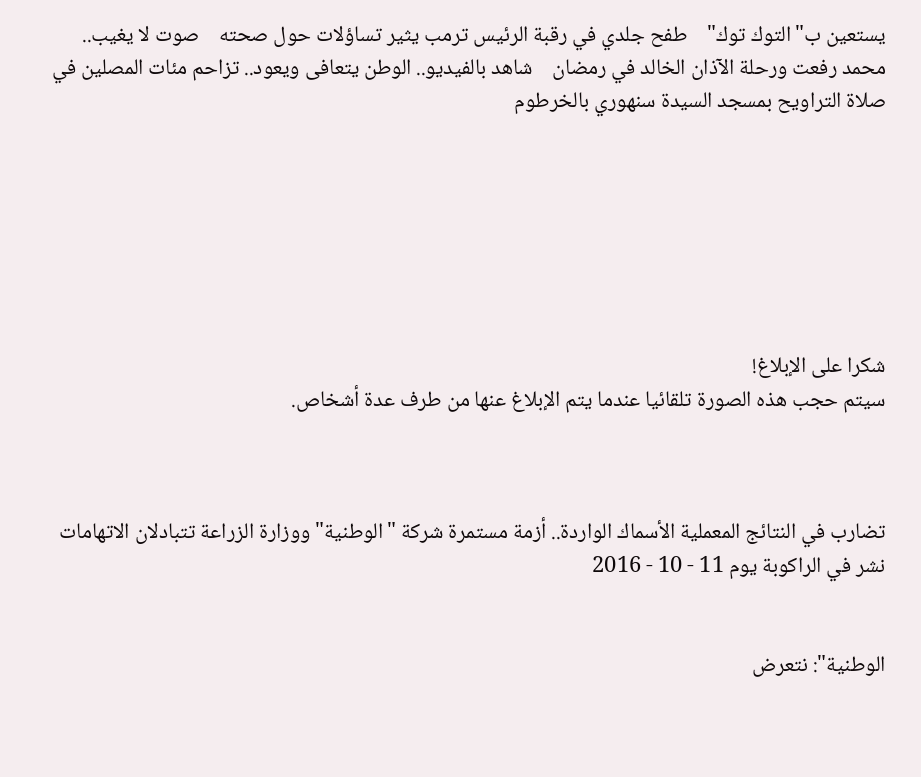يستعين ب"التوك توك"    طفح جلدي في رقبة الرئيس ترمب يثير تساؤلات حول صحته    صوت لا يغيب.. محمد رفعت ورحلة الآذان الخالد في رمضان    شاهد بالفيديو.. الوطن يتعافى ويعود.. تزاحم مئات المصلين في صلاة التراويح بمسجد السيدة سنهوري بالخرطوم







شكرا على الإبلاغ!
سيتم حجب هذه الصورة تلقائيا عندما يتم الإبلاغ عنها من طرف عدة أشخاص.



تضارب في النتائج المعملية الأسماك الواردة.. أزمة مستمرة شركة "الوطنية" ووزارة الزراعة تتبادلان الاتهامات
نشر في الراكوبة يوم 11 - 10 - 2016


الوطنية": نتعرض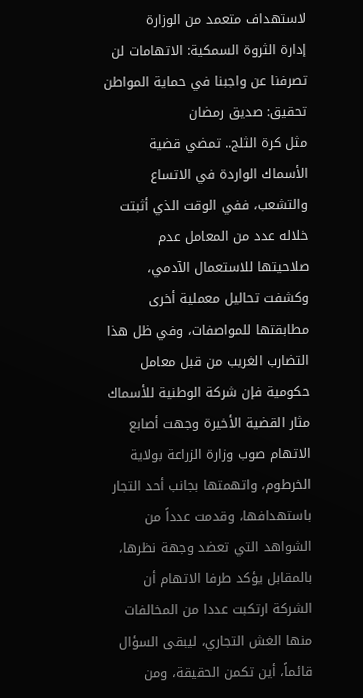لاستهداف متعمد من الوزارة
إدارة الثروة السمكية: الاتهامات لن تصرفنا عن واجبنا في حماية المواطن
تحقيق: صديق رمضان
مثل كرة الثلج.. تمضي قضية الأسماك الواردة في الاتساع والتشعب، ففي الوقت الذي أثبتت خلاله عدد من المعامل عدم صلاحيتها للاستعمال الآدمي، وكشفت تحاليل معملية أخرى مطابقتها للمواصفات، وفي ظل هذا التضارب الغريب من قبل معامل حكومية فإن شركة الوطنية للأسماك مثار القضية الأخيرة وجهت أصابع الاتهام صوب وزارة الزراعة بولاية الخرطوم، واتهمتها بجانب أحد التجار باستهدافها، وقدمت عدداً من الشواهد التي تعضد وجهة نظرها، بالمقابل يؤكد طرفا الاتهام أن الشركة ارتكبت عددا من المخالفات منها الغش التجاري، ليبقى السؤال قائماً، أين تكمن الحقيقة، ومن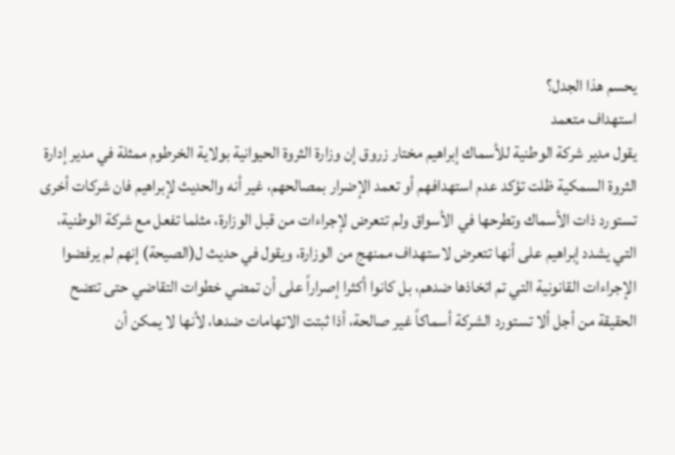يحسم هذا الجدل؟
استهداف متعمد
يقول مدير شركة الوطنية للأسماك إبراهيم مختار زروق إن وزارة الثروة الحيوانية بولاية الخرطوم ممثلة في مدير إدارة الثروة السمكية ظلت تؤكد عدم استهدافهم أو تعمد الإضرار بمصالحهم، غير أنه والحديث لإبراهيم فان شركات أخرى تستورد ذات الأسماك وتطرحها في الأسواق ولم تتعرض لإجراءات من قبل الوزارة، مثلما تفعل مع شركة الوطنية، التي يشدد إبراهيم على أنها تتعرض لاستهداف ممنهج من الوزارة، ويقول في حديث ل(الصيحة) إنهم لم يرفضوا الإجراءات القانونية التي تم اتخاذها ضدهم، بل كانوا أكثرا إصراراً على أن تمضي خطوات التقاضي حتى تتضح الحقيقة من أجل ألا تستورد الشركة أسماكاً غير صالحة، أذا ثبتت الاتهامات ضدها، لأنها لا يمكن أن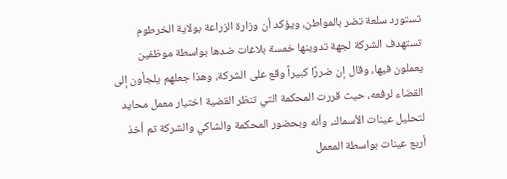تستورد سلعة تضر بالمواطن، ويؤكد أن وزارة الزراعة بولاية الخرطوم تستهدف الشركة لجهة تدوينها خمسة بلاغات ضدها بواسطة موظفين يعملون فيها، وقال إن ضررًا كبيراً وقع على الشركة، وهذا جعلهم يلجأون إلى القضاء لرفعه، حيث قررت المحكمة التي تنظر القضية اختيار معمل محايد لتحليل عينات الأسماك، وأنه وبحضور المحكمة والشاكي والشركة تم أخذ أربع عينات بواسطة المعمل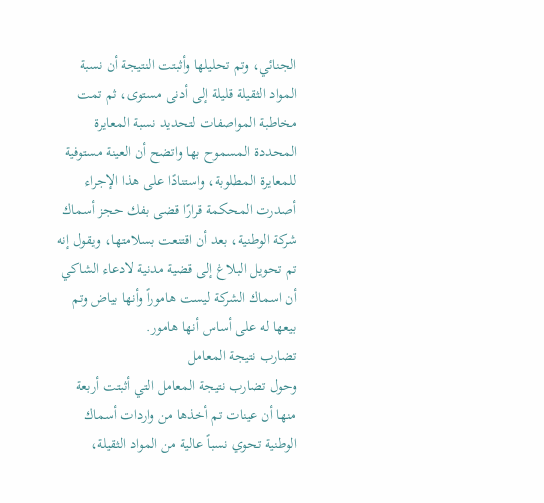الجنائي، وتم تحليلها وأثبتت النتيجة أن نسبة المواد الثقيلة قليلة إلى أدنى مستوى، ثم تمت مخاطبة المواصفات لتحديد نسبة المعايرة المحددة المسموح بها واتضح أن العينة مستوفية للمعايرة المطلوبة، واستنادًا على هذا الإجراء أصدرت المحكمة قرارًا قضى بفك حجز أسماك شركة الوطنية، بعد أن اقتنعت بسلامتها، ويقول إنه تم تحويل البلاغ إلى قضية مدنية لادعاء الشاكي أن اسماك الشركة ليست هاموراً وأنها بياض وتم بيعها له على أساس أنها هامور.
تضارب نتيجة المعامل
وحول تضارب نتيجة المعامل التي أثبتت أربعة منها أن عينات تم أخذها من واردات أسماك الوطنية تحوي نسباً عالية من المواد الثقيلة،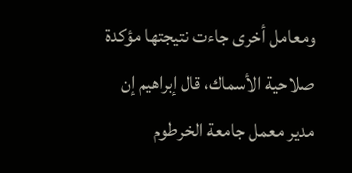ومعامل أخرى جاءت نتيجتها مؤكدة صلاحية الأسماك، قال إبراهيم إن مدير معمل جامعة الخرطوم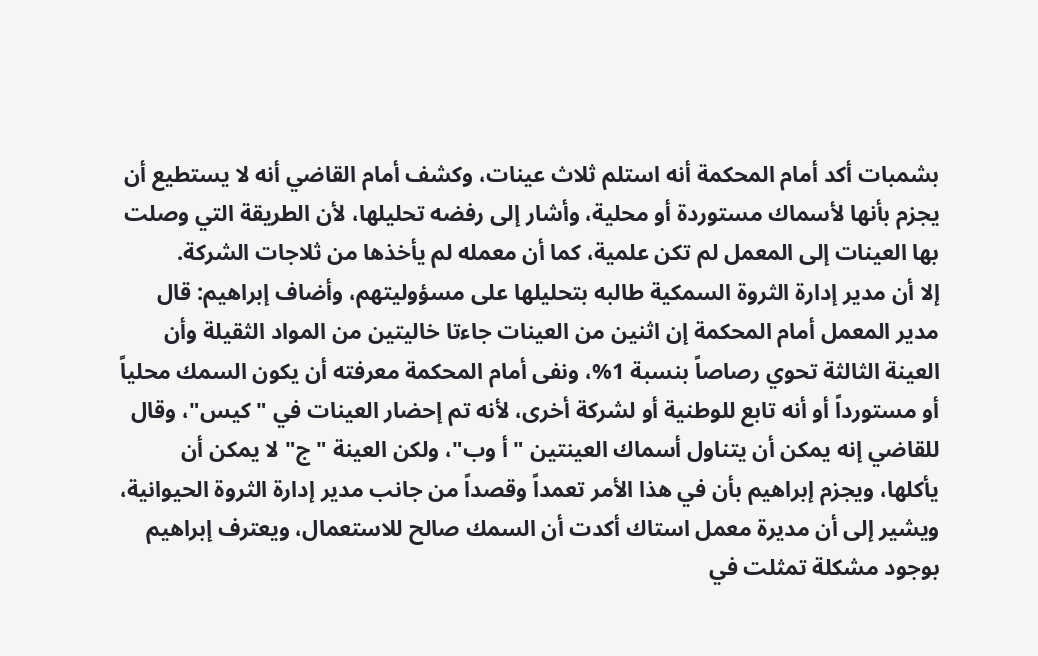بشمبات أكد أمام المحكمة أنه استلم ثلاث عينات، وكشف أمام القاضي أنه لا يستطيع أن يجزم بأنها لأسماك مستوردة أو محلية، وأشار إلى رفضه تحليلها، لأن الطريقة التي وصلت بها العينات إلى المعمل لم تكن علمية، كما أن معمله لم يأخذها من ثلاجات الشركة.
إلا أن مدير إدارة الثروة السمكية طالبه بتحليلها على مسؤوليتهم، وأضاف إبراهيم: قال مدير المعمل أمام المحكمة إن اثنين من العينات جاءتا خاليتين من المواد الثقيلة وأن العينة الثالثة تحوي رصاصاً بنسبة 1%، ونفى أمام المحكمة معرفته أن يكون السمك محلياً أو مستورداً أو أنه تابع للوطنية أو لشركة أخرى، لأنه تم إحضار العينات في "كيس"، وقال للقاضي إنه يمكن أن يتناول أسماك العينتين "أ وب"، ولكن العينة "ج" لا يمكن أن يأكلها، ويجزم إبراهيم بأن في هذا الأمر تعمداً وقصداً من جانب مدير إدارة الثروة الحيوانية، ويشير إلى أن مديرة معمل استاك أكدت أن السمك صالح للاستعمال، ويعترف إبراهيم بوجود مشكلة تمثلت في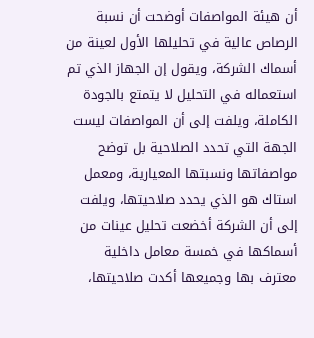أن هيئة المواصفات أوضحت أن نسبة الرصاص عالية في تحليلها الأول لعينة من أسماك الشركة، ويقول إن الجهاز الذي تم استعماله في التحليل لا يتمتع بالجودة الكاملة، ويلفت إلى أن المواصفات ليست الجهة التي تحدد الصلاحية بل توضح مواصفاتها ونسبتها المعيارية، ومعمل استاك هو الذي يحدد صلاحيتها، ويلفت إلى أن الشركة أخضعت تحليل عينات من أسماكها في خمسة معامل داخلية معترف بها وجميعها أكدت صلاحيتها،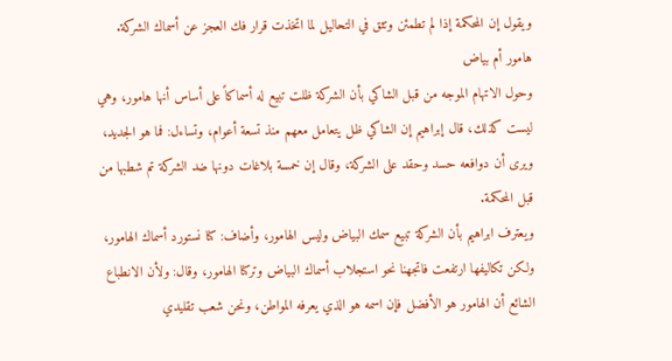ويقول إن المحكمة إذا لم تطمئن وتثق في التحاليل لما اتخذت قرار فك العجز عن أسماك الشركة.
هامور أم بياض
وحول الاتهام الموجه من قبل الشاكي بأن الشركة ظلت تبيع له أسماكاً على أساس أنها هامور، وهي ليست كذلك، قال إبراهيم إن الشاكي ظل يتعامل معهم منذ تسعة أعوام، وتساءل: فما هو الجديد، ويرى أن دوافعه حسد وحقد على الشركة، وقال إن خمسة بلاغات دونها ضد الشركة تم شطبها من قبل المحكمة.
ويعترف ابراهيم بأن الشركة تبيع سمك البياض وليس الهامور، وأضاف: كنا نستورد أسماك الهامور، ولكن تكاليفها ارتفعت فاتجهنا نحو استجلاب أسماك البياض وتركنا الهامور، وقال: ولأن الانطباع الشائع أن الهامور هو الأفضل فإن اسمه هو الذي يعرفه المواطن، ونحن شعب تقليدي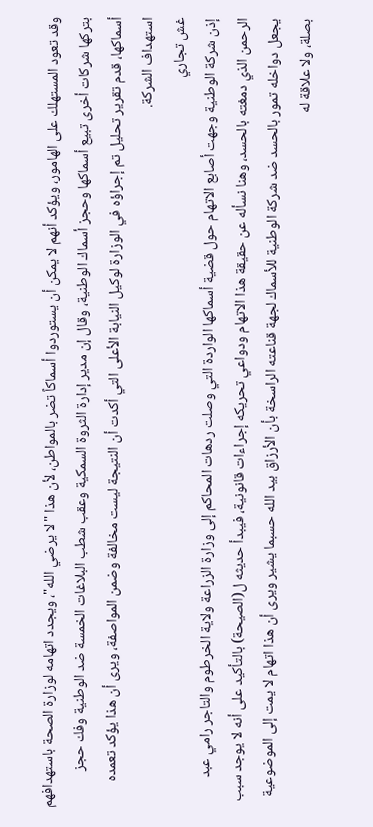وقد تعود المستهلك على الهامور، ويؤكد أنهم لا يمكن أن يستوردوا أسماكاً تضر بالمواطن، لأن هذا "لا يرضي الله"، ويجدد اتهامه لوزارة الصحة باستهدافهم بتركها شركات أخرى تبيع أسماكها وحجز أسماك الوطنية، وقال إن مدير إدارة الثروة السمكية وعقب شطب البلاغات الخمسة ضد الوطنية وفك حجز أسماكها، قدم تقرير تحليل تم إجراؤه في الوزارة لوكيل النيابة الأعلى التي أكدت أن النتيجة ليست مخالفة وضمن المواصفة، ويرى أن هذا يؤكد تعمده استهداف الشركة.
غش تجاري
إذن شركة الوطنية وجهت أصابع الاتهام حول قضية أسماكها الواردة التي وصلت ردهات المحاكم إلى وزارة الزراعة ولاية الخرطوم والتاجر رامي عبد الرحمن الذي دمغته بالحسد، وهنا نسأله عن حقيقة هذا الاتهام ودواعي تحريكه إجراءات قانونية، فيبدأ حديثه ل(الصيحة) بالتأكيد على أنه لا يوجد سبب يجعل دواخله تمور بالحسد ضد شركة الوطنية للأسماك لجهة قناعته الراسخة بأن الأرزاق بيد الله حسبما يشير ويرى أن هذا اتهام لا يمت إلى الموضوعية بصلة، ولا علاقة له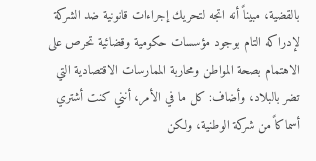بالقضية، مبيناً أنه اتجه لتحريك إجراءات قانونية ضد الشركة لإدراكه التام بوجود مؤسسات حكومية وقضائية تحرص على الاهتمام بصحة المواطن ومحاربة الممارسات الاقتصادية التي تضر بالبلاد، وأضاف: كل ما في الأمر، أنني كنت أشتري أسماكاً من شركة الوطنية، ولكن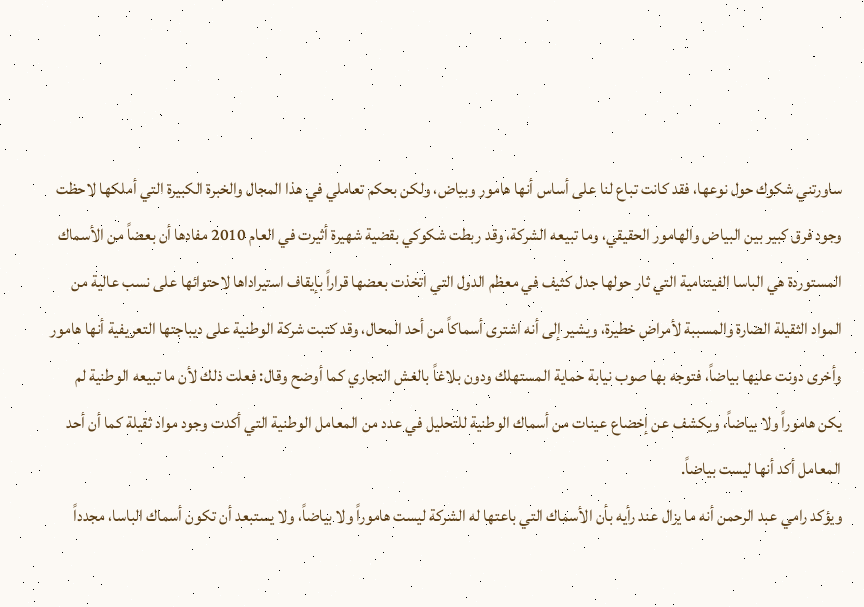ساورتني شكوك حول نوعها، فقد كانت تباع لنا على أساس أنها هامور وبياض، ولكن بحكم تعاملي في هذا المجال والخبرة الكبيرة التي أملكها لاحظت وجود فرق كبير بين البياض والهامور الحقيقي، وما تبيعه الشركة، وقد ربطت شكوكي بقضية شهيرة أثيرت في العام 2010 مفادها أن بعضاً من الأسماك المستوردة هي الباسا الفيتنامية التي ثار حولها جدل كثيف في معظم الدول التي اتخذت بعضها قراراً بإيقاف استيراداها لاحتوائها على نسب عالية من المواد الثقيلة الضارة والمسببة لأمراض خطيرة، ويشير إلى أنه اشترى أسماكاً من أحد المحال، وقد كتبت شركة الوطنية على ديباجتها التعريفية أنها هامور وأخرى دونت عليها بياضاً، فتوجه بها صوب نيابة حماية المستهلك ودون بلاغاً بالغش التجاري كما أوضح وقال: فعلت ذلك لأن ما تبيعه الوطنية لم يكن هاموراً ولا بياضاً، ويكشف عن إخضاع عينات من أسماك الوطنية للتحليل في عدد من المعامل الوطنية التي أكدت وجود مواد ثقيلة كما أن أحد المعامل أكد أنها ليست بياضاً.
ويؤكد رامي عبد الرحمن أنه ما يزال عند رأيه بأن الأسماك التي باعتها له الشركة ليست هاموراً ولا بياضاً، ولا يستبعد أن تكون أسماك الباسا، مجدداً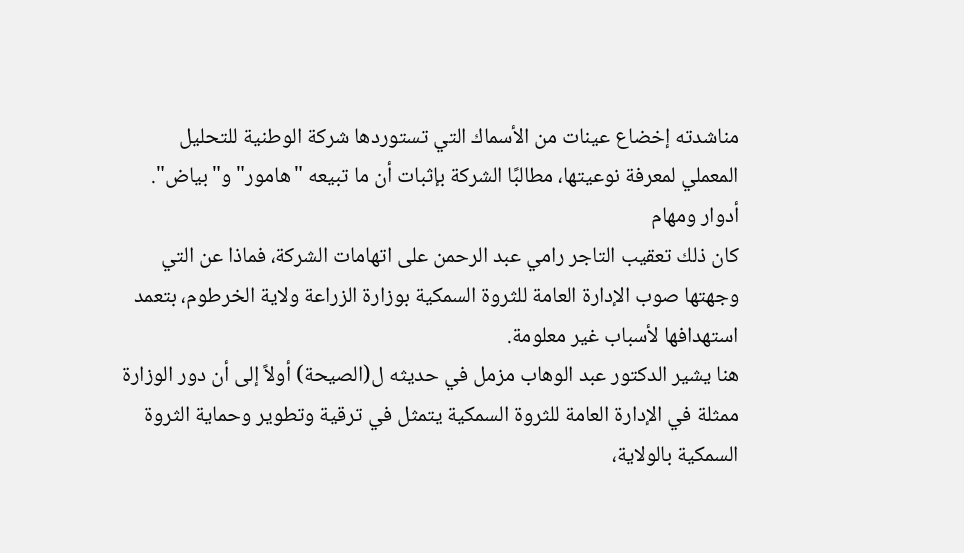مناشدته إخضاع عينات من الأسماك التي تستوردها شركة الوطنية للتحليل المعملي لمعرفة نوعيتها، مطالبًا الشركة بإثبات أن ما تبيعه "هامور" و"بياض".
أدوار ومهام
كان ذلك تعقيب التاجر رامي عبد الرحمن على اتهامات الشركة، فماذا عن التي وجهتها صوب الإدارة العامة للثروة السمكية بوزارة الزراعة ولاية الخرطوم، بتعمد استهدافها لأسباب غير معلومة.
هنا يشير الدكتور عبد الوهاب مزمل في حديثه ل(الصيحة) أولاً إلى أن دور الوزارة ممثلة في الإدارة العامة للثروة السمكية يتمثل في ترقية وتطوير وحماية الثروة السمكية بالولاية،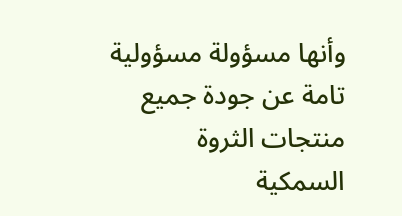وأنها مسؤولة مسؤولية تامة عن جودة جميع منتجات الثروة السمكية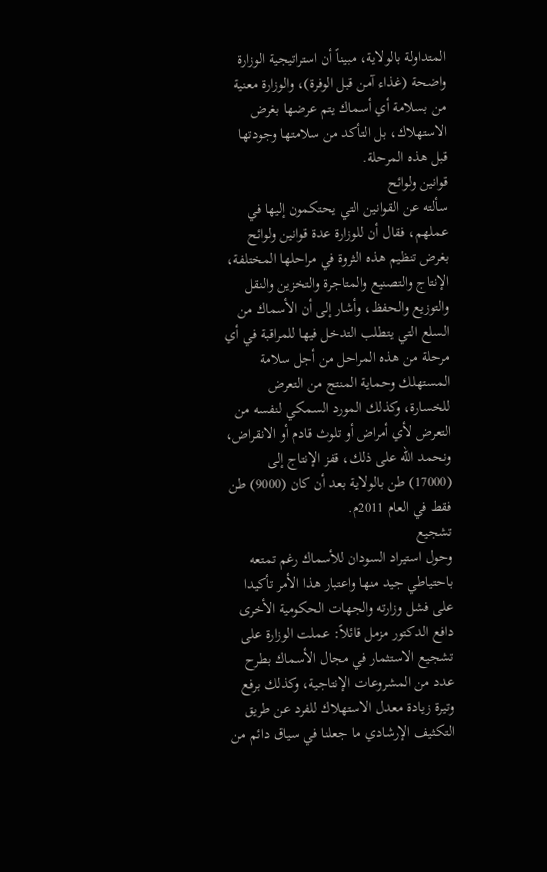المتداولة بالولاية، مبيناً أن استراتيجية الوزارة واضحة (غذاء آمن قبل الوفرة)، والوزارة معنية من بسلامة أي أسماك يتم عرضها بغرض الاستهلاك، بل التأكد من سلامتها وجودتها قبل هذه المرحلة.
قوانين ولوائح
سألته عن القوانين التي يحتكمون إليها في عملهم، فقال أن للوزارة عدة قوانين ولوائح بغرض تنظيم هذه الثروة في مراحلها المختلفة، الإنتاج والتصنيع والمتاجرة والتخزين والنقل والتوزيع والحفظ، وأشار إلى أن الأسماك من السلع التي يتطلب التدخل فيها للمراقبة في أي مرحلة من هذه المراحل من أجل سلامة المستهلك وحماية المنتج من التعرض للخسارة، وكذلك المورد السمكي لنفسه من التعرض لأي أمراض أو تلوث قادم أو الانقراض، ونحمد الله على ذلك، قفز الإنتاج إلى (17000) طن بالولاية بعد أن كان (9000) طن فقط في العام 2011م.
تشجيع
وحول استيراد السودان للأسماك رغم تمتعه باحتياطي جيد منها واعتبار هذا الأمر تأكيدا على فشل وزارته والجهات الحكومية الأخرى دافع الدكتور مزمل قائلاً: عملت الوزارة على تشجيع الاستثمار في مجال الأسماك بطرح عدد من المشروعات الإنتاجية، وكذلك برفع وتيرة زيادة معدل الاستهلاك للفرد عن طريق التكثيف الإرشادي ما جعلنا في سياق دائم من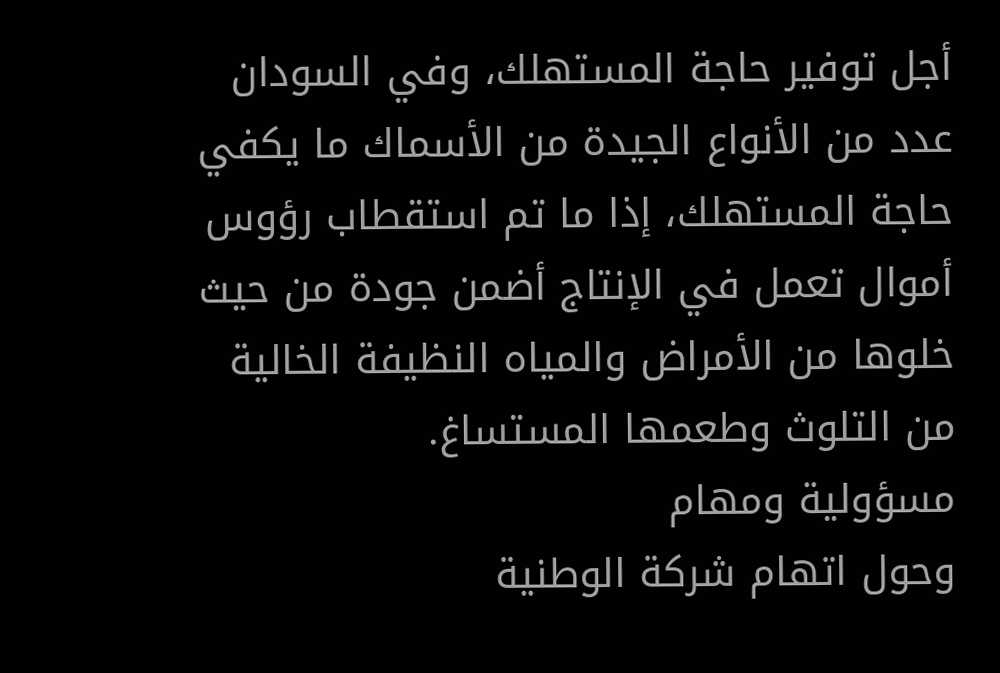أجل توفير حاجة المستهلك، وفي السودان عدد من الأنواع الجيدة من الأسماك ما يكفي حاجة المستهلك، إذا ما تم استقطاب رؤوس أموال تعمل في الإنتاج أضمن جودة من حيث خلوها من الأمراض والمياه النظيفة الخالية من التلوث وطعمها المستساغ.
مسؤولية ومهام
وحول اتهام شركة الوطنية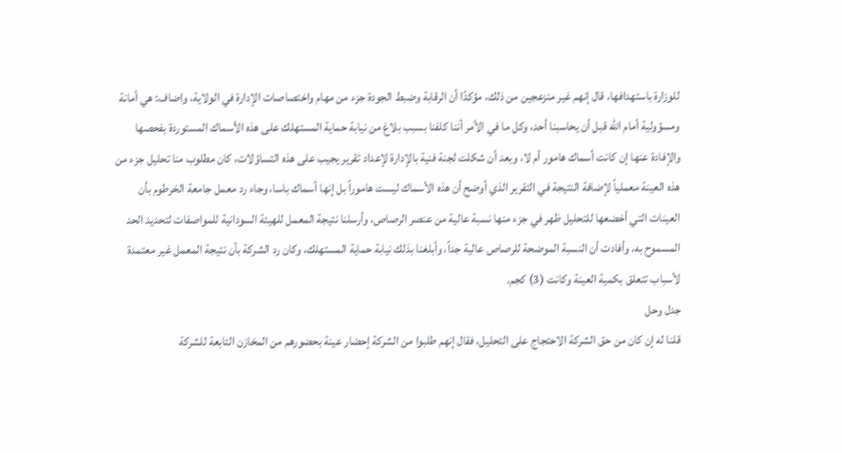للوزارة باستهدافها، قال إنهم غير منزعجين من ذلك، مؤكدًا أن الرقابة وضبط الجودة جزء من مهام واختصاصات الإدارة في الولاية، واضاف: هي أمانة ومسؤولية أمام الله قبل أن يحاسبنا أحد، وكل ما في الأمر أننا كلفنا بسبب بلاغ من نيابة حماية المستهلك على هذه الأسماك المستوردة بفحصها والإفادة عنها إن كانت أسماك هامور أم لا، وبعد أن شكلت لجنة فنية بالإدارة لإعداد تقرير يجيب على هذه التساؤلات، كان مطلوب منا تحليل جزء من هذه العينة معملياً لإضافة النتيجة في التقرير الذي أوضح أن هذه الأسماك ليست هاموراً بل إنها أسماك باسا، وجاء رد معمل جامعة الخرطوم بأن العينات التي أخضعها للتحليل ظهر في جزء منها نسبة عالية من عنصر الرصاص، وأرسلنا نتيجة المعمل للهيئة السودانية للمواصفات لتحديد الحد المسموح به، وأفادت أن النسبة الموضحة للرصاص عالية جداً، وأبلغنا بذلك نيابة حماية المستهلك، وكان رد الشركة بأن نتيجة المعمل غير معتمدة لأسباب تتعلق بكمية العينة وكانت (3) كجم.
جدل وحل
قلنا له إن كان من حق الشركة الاحتجاج على التحليل، فقال إنهم طلبوا من الشركة إحضار عينة بحضورهم من المخازن التابعة للشركة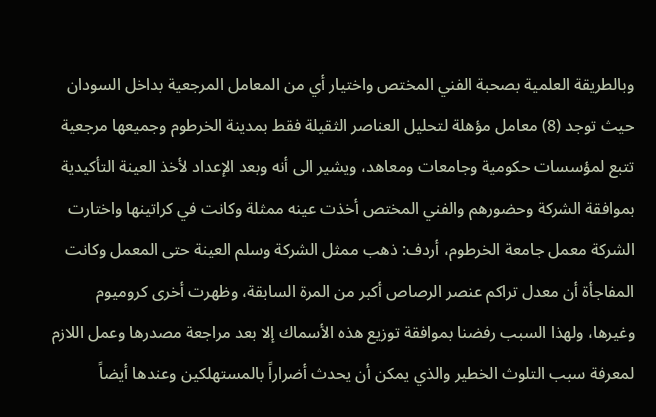وبالطريقة العلمية بصحبة الفني المختص واختيار أي من المعامل المرجعية بداخل السودان حيث توجد (8) معامل مؤهلة لتحليل العناصر الثقيلة فقط بمدينة الخرطوم وجميعها مرجعية تتبع لمؤسسات حكومية وجامعات ومعاهد، ويشير الى أنه وبعد الإعداد لأخذ العينة التأكيدية بموافقة الشركة وحضورهم والفني المختص أخذت عينه ممثلة وكانت في كراتينها واختارت الشركة معمل جامعة الخرطوم، أردف: ذهب ممثل الشركة وسلم العينة حتى المعمل وكانت المفاجأة أن معدل تراكم عنصر الرصاص أكبر من المرة السابقة، وظهرت أخرى كروميوم وغيرها، ولهذا السبب رفضنا بموافقة توزيع هذه الأسماك إلا بعد مراجعة مصدرها وعمل اللازم لمعرفة سبب التلوث الخطير والذي يمكن أن يحدث أضراراً بالمستهلكين وعندها أيضاً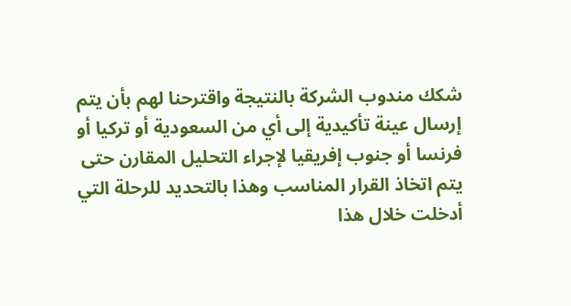شكك مندوب الشركة بالنتيجة واقترحنا لهم بأن يتم إرسال عينة تأكيدية إلى أي من السعودية أو تركيا أو فرنسا أو جنوب إفريقيا لإجراء التحليل المقارن حتى يتم اتخاذ القرار المناسب وهذا بالتحديد للرحلة التي أدخلت خلال هذا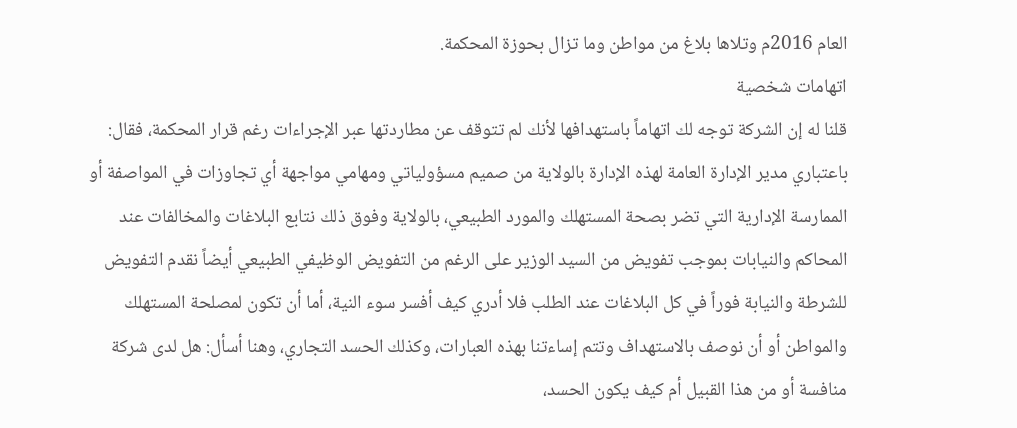العام 2016م وتلاها بلاغ من مواطن وما تزال بحوزة المحكمة.
اتهامات شخصية
قلنا له إن الشركة توجه لك اتهاماً باستهدافها لأنك لم تتوقف عن مطاردتها عبر الإجراءات رغم قرار المحكمة، فقال: باعتباري مدير الإدارة العامة لهذه الإدارة بالولاية من صميم مسؤولياتي ومهامي مواجهة أي تجاوزات في المواصفة أو الممارسة الإدارية التي تضر بصحة المستهلك والمورد الطبيعي، بالولاية وفوق ذلك نتابع البلاغات والمخالفات عند المحاكم والنيابات بموجب تفويض من السيد الوزير على الرغم من التفويض الوظيفي الطبيعي أيضاً نقدم التفويض للشرطة والنيابة فوراً في كل البلاغات عند الطلب فلا أدري كيف أفسر سوء النية، أما أن تكون لمصلحة المستهلك والمواطن أو أن نوصف بالاستهداف وتتم إساءتنا بهذه العبارات، وكذلك الحسد التجاري، وهنا أسأل: هل لدى شركة منافسة أو من هذا القبيل أم كيف يكون الحسد،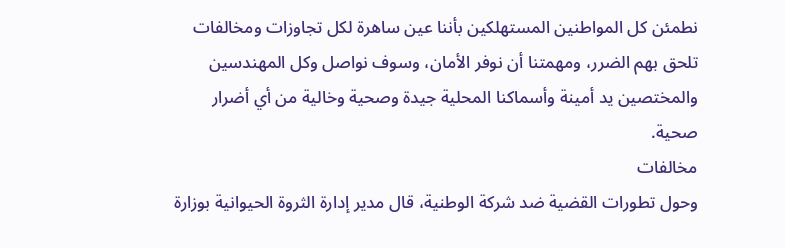نطمئن كل المواطنين المستهلكين بأننا عين ساهرة لكل تجاوزات ومخالفات تلحق بهم الضرر، ومهمتنا أن نوفر الأمان، وسوف نواصل وكل المهندسين والمختصين يد أمينة وأسماكنا المحلية جيدة وصحية وخالية من أي أضرار صحية.
مخالفات
وحول تطورات القضية ضد شركة الوطنية، قال مدير إدارة الثروة الحيوانية بوزارة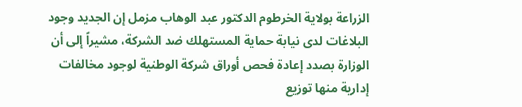الزراعة بولاية الخرطوم الدكتور عبد الوهاب مزمل إن الجديد وجود البلاغات لدى نيابة حماية المستهلك ضد الشركة، مشيراً إلى أن الوزارة بصدد إعادة فحص أوراق شركة الوطنية لوجود مخالفات إدارية منها توزيع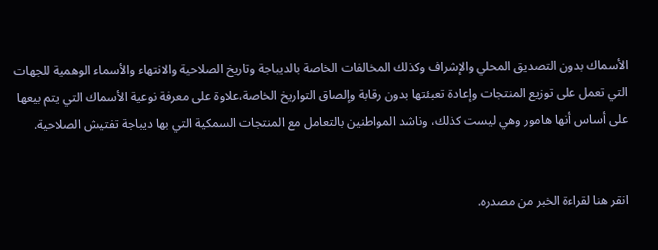الأسماك بدون التصديق المحلي والإشراف وكذلك المخالفات الخاصة بالديباجة وتاريخ الصلاحية والانتهاء والأسماء الوهمية للجهات التي تعمل على توزيع المنتجات وإعادة تعبئتها بدون رقابة وإلصاق التواريخ الخاصة،علاوة على معرفة نوعية الأسماك التي يتم بيعها على أساس أنها هامور وهي ليست كذلك، وناشد المواطنين بالتعامل مع المنتجات السمكية التي بها ديباجة تفتيش الصلاحية.


انقر هنا لقراءة الخبر من مصدره.